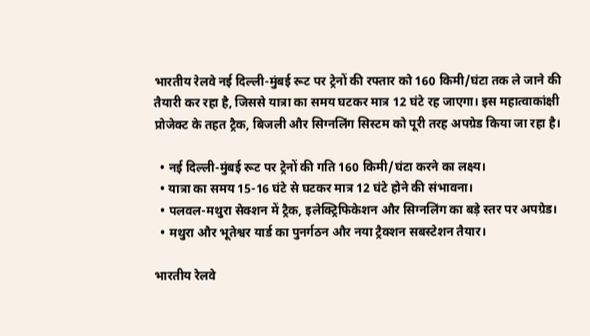भारतीय रेलवे नई दिल्ली-मुंबई रूट पर ट्रेनों की रफ्तार को 160 किमी/घंटा तक ले जाने की तैयारी कर रहा है, जिससे यात्रा का समय घटकर मात्र 12 घंटे रह जाएगा। इस महात्वाकांक्षी प्रोजेक्ट के तहत ट्रैक, बिजली और सिग्नलिंग सिस्टम को पूरी तरह अपग्रेड किया जा रहा है।

  • नई दिल्ली-मुंबई रूट पर ट्रेनों की गति 160 किमी/घंटा करने का लक्ष्य।
  • यात्रा का समय 15-16 घंटे से घटकर मात्र 12 घंटे होने की संभावना।
  • पलवल-मथुरा सेक्शन में ट्रैक, इलेक्ट्रिफिकेशन और सिग्नलिंग का बड़े स्तर पर अपग्रेड।
  • मथुरा और भूतेश्वर यार्ड का पुनर्गठन और नया ट्रैक्शन सबस्टेशन तैयार।

भारतीय रेलवे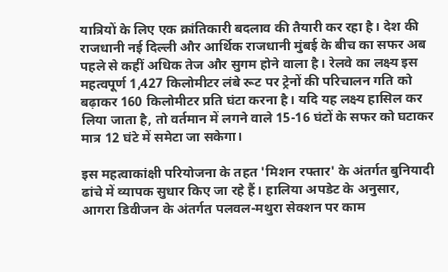यात्रियों के लिए एक क्रांतिकारी बदलाव की तैयारी कर रहा है। देश की राजधानी नई दिल्ली और आर्थिक राजधानी मुंबई के बीच का सफर अब पहले से कहीं अधिक तेज और सुगम होने वाला है। रेलवे का लक्ष्य इस महत्वपूर्ण 1,427 किलोमीटर लंबे रूट पर ट्रेनों की परिचालन गति को बढ़ाकर 160 किलोमीटर प्रति घंटा करना है। यदि यह लक्ष्य हासिल कर लिया जाता है, तो वर्तमान में लगने वाले 15-16 घंटों के सफर को घटाकर मात्र 12 घंटे में समेटा जा सकेगा।

इस महत्वाकांक्षी परियोजना के तहत 'मिशन रफ्तार' के अंतर्गत बुनियादी ढांचे में व्यापक सुधार किए जा रहे हैं। हालिया अपडेट के अनुसार, आगरा डिवीजन के अंतर्गत पलवल-मथुरा सेक्शन पर काम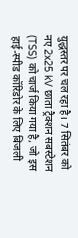युद्धस्तर पर चल रहा है। 7 सितंबर को नए 2x25 kV छाता ट्रैक्शन सबस्टेशन (TSS) को चार्ज किया गया है, जो इस हाई-स्पीड कॉरिडोर के लिए बिजली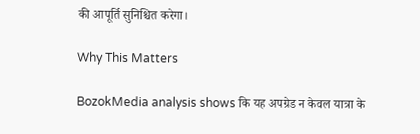की आपूर्ति सुनिश्चित करेगा।

Why This Matters

BozokMedia analysis shows कि यह अपग्रेड न केवल यात्रा के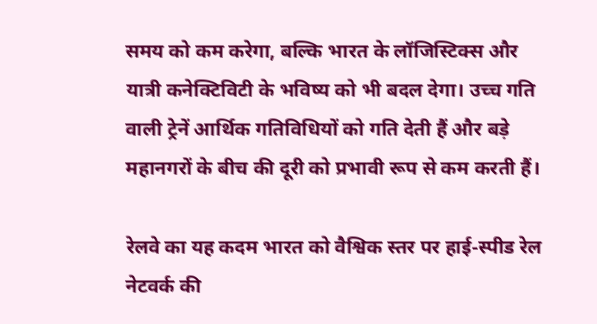समय को कम करेगा, बल्कि भारत के लॉजिस्टिक्स और यात्री कनेक्टिविटी के भविष्य को भी बदल देगा। उच्च गति वाली ट्रेनें आर्थिक गतिविधियों को गति देती हैं और बड़े महानगरों के बीच की दूरी को प्रभावी रूप से कम करती हैं।

रेलवे का यह कदम भारत को वैश्विक स्तर पर हाई-स्पीड रेल नेटवर्क की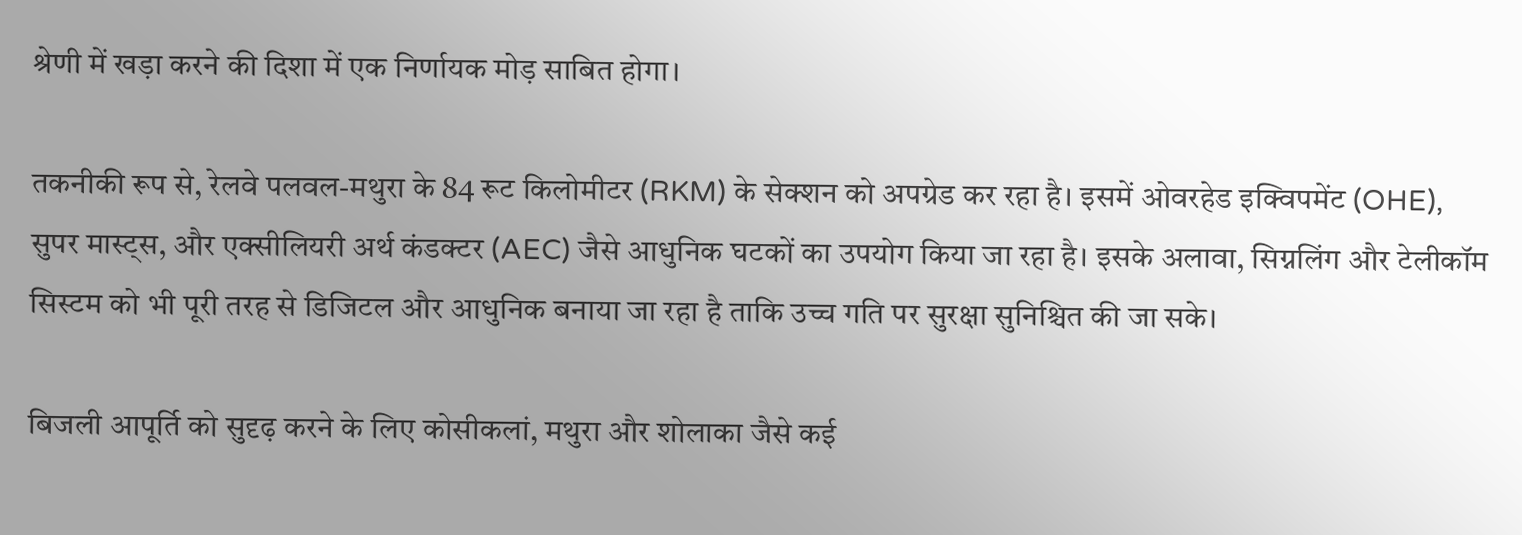श्रेणी में खड़ा करने की दिशा में एक निर्णायक मोड़ साबित होगा।

तकनीकी रूप से, रेलवे पलवल-मथुरा के 84 रूट किलोमीटर (RKM) के सेक्शन को अपग्रेड कर रहा है। इसमें ओवरहेड इक्विपमेंट (OHE), सुपर मास्ट्स, और एक्सीलियरी अर्थ कंडक्टर (AEC) जैसे आधुनिक घटकों का उपयोग किया जा रहा है। इसके अलावा, सिग्नलिंग और टेलीकॉम सिस्टम को भी पूरी तरह से डिजिटल और आधुनिक बनाया जा रहा है ताकि उच्च गति पर सुरक्षा सुनिश्चित की जा सके।

बिजली आपूर्ति को सुदृढ़ करने के लिए कोसीकलां, मथुरा और शोलाका जैसे कई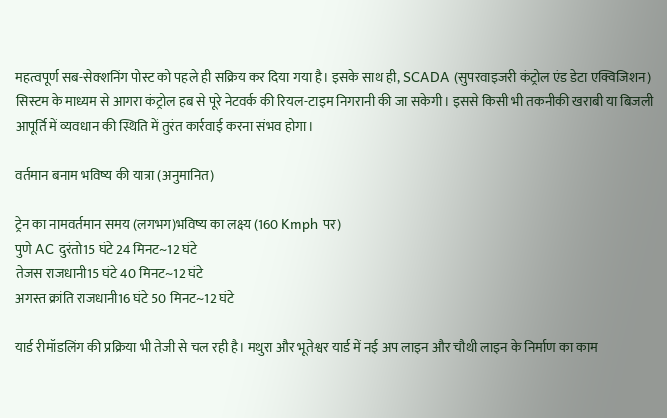महत्वपूर्ण सब-सेक्शनिंग पोस्ट को पहले ही सक्रिय कर दिया गया है। इसके साथ ही, SCADA (सुपरवाइजरी कंट्रोल एंड डेटा एक्विजिशन) सिस्टम के माध्यम से आगरा कंट्रोल हब से पूरे नेटवर्क की रियल-टाइम निगरानी की जा सकेगी। इससे किसी भी तकनीकी खराबी या बिजली आपूर्ति में व्यवधान की स्थिति में तुरंत कार्रवाई करना संभव होगा।

वर्तमान बनाम भविष्य की यात्रा (अनुमानित)

ट्रेन का नामवर्तमान समय (लगभग)भविष्य का लक्ष्य (160 Kmph पर)
पुणे AC दुरंतो15 घंटे 24 मिनट~12 घंटे
तेजस राजधानी15 घंटे 40 मिनट~12 घंटे
अगस्त क्रांति राजधानी16 घंटे 50 मिनट~12 घंटे

यार्ड रीमॉडलिंग की प्रक्रिया भी तेजी से चल रही है। मथुरा और भूतेश्वर यार्ड में नई अप लाइन और चौथी लाइन के निर्माण का काम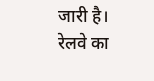जारी है। रेलवे का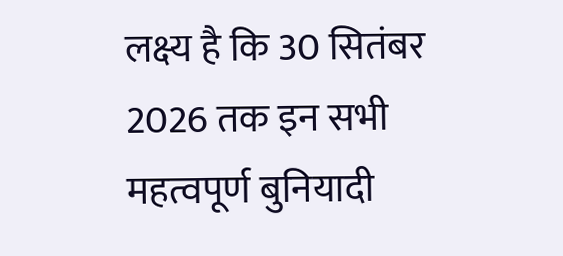लक्ष्य है कि 30 सितंबर 2026 तक इन सभी महत्वपूर्ण बुनियादी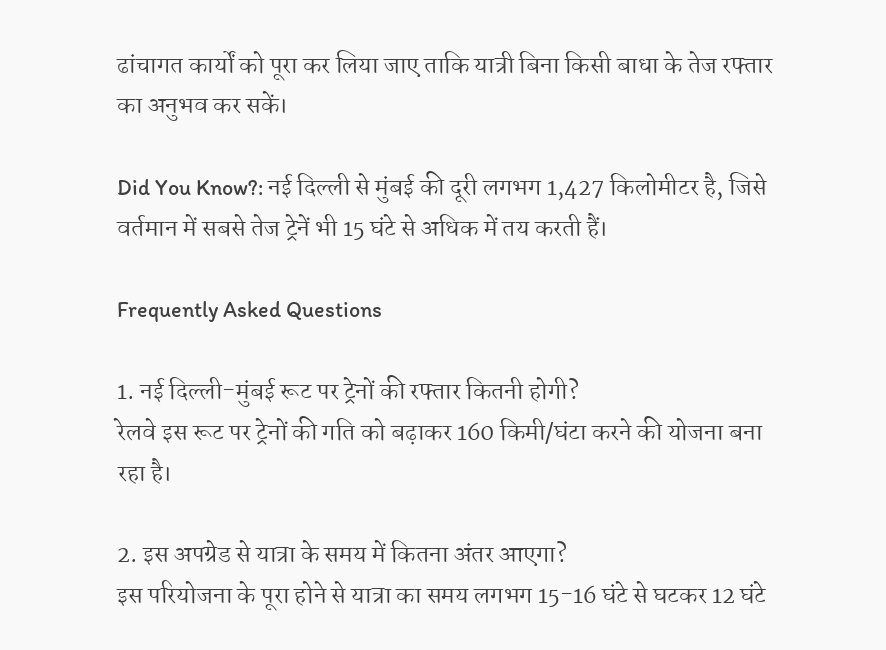ढांचागत कार्यों को पूरा कर लिया जाए ताकि यात्री बिना किसी बाधा के तेज रफ्तार का अनुभव कर सकें।

Did You Know?: नई दिल्ली से मुंबई की दूरी लगभग 1,427 किलोमीटर है, जिसे वर्तमान में सबसे तेज ट्रेनें भी 15 घंटे से अधिक में तय करती हैं।

Frequently Asked Questions

1. नई दिल्ली-मुंबई रूट पर ट्रेनों की रफ्तार कितनी होगी?
रेलवे इस रूट पर ट्रेनों की गति को बढ़ाकर 160 किमी/घंटा करने की योजना बना रहा है।

2. इस अपग्रेड से यात्रा के समय में कितना अंतर आएगा?
इस परियोजना के पूरा होने से यात्रा का समय लगभग 15-16 घंटे से घटकर 12 घंटे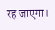रह जाएगा।